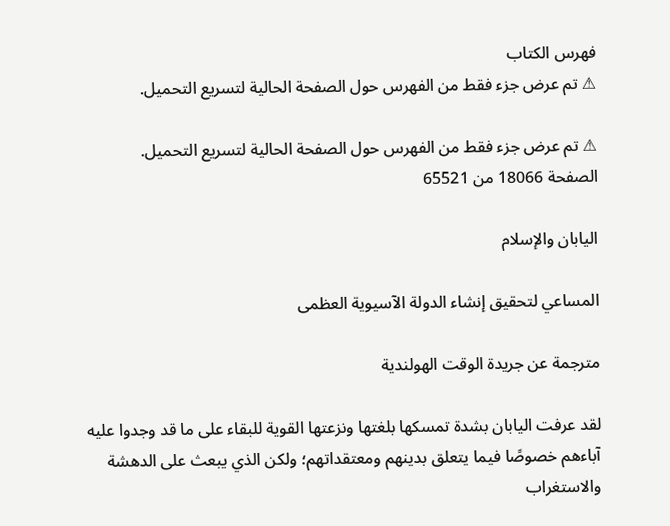فهرس الكتاب
⚠ تم عرض جزء فقط من الفهرس حول الصفحة الحالية لتسريع التحميل.

⚠ تم عرض جزء فقط من الفهرس حول الصفحة الحالية لتسريع التحميل.
الصفحة 18066 من 65521

اليابان والإسلام

المساعي لتحقيق إنشاء الدولة الآسيوية العظمى

مترجمة عن جريدة الوقت الهولندية

لقد عرفت اليابان بشدة تمسكها بلغتها ونزعتها القوية للبقاء على ما قد وجدوا عليه آباءهم خصوصًا فيما يتعلق بدينهم ومعتقداتهم؛ ولكن الذي يبعث على الدهشة والاستغراب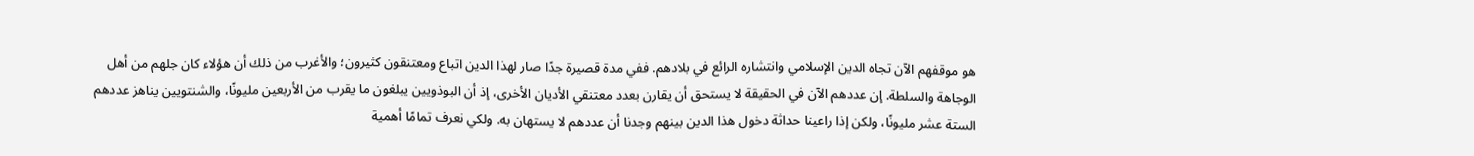هو موقفهم الآن تجاه الدين الإسلامي وانتشاره الرائع في بلادهم. ففي مدة قصيرة جدًا صار لهذا الدين اتباع ومعتنقون كثيرون؛ والأغرب من ذلك أن هؤلاء كان جلهم من أهل الوجاهة والسلطة. إن عددهم الآن في الحقيقة لا يستحق أن يقارن بعدد معتنقي الأديان الأخرى، إذ أن البوذويين يبلغون ما يقرب من الأربعين مليونًا، والشنتويين يناهز عددهم الستة عشر مليونًا، ولكن إذا راعينا حداثة دخول هذا الدين بينهم وجدنا أن عددهم لا يستهان به. ولكي نعرف تمامًا أهمية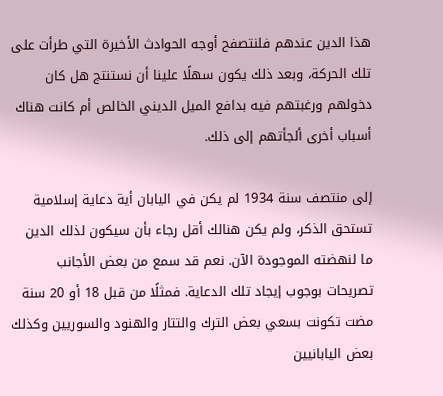هذا الدين عندهم فلنتصفح أوجه الحوادث الأخيرة التي طرأت على تلك الحركة، وبعد ذلك يكون سهلًا علينا أن نستنتج هل كان دخولهم ورغبتهم فيه بدافع الميل الديني الخالص أم كانت هناك أسباب أخرى ألجأتهم إلى ذلك.

إلى منتصف سنة 1934 لم يكن في اليابان أية دعاية إسلامية تستحق الذكر، ولم يكن هنالك أقل رجاء بأن سيكون لذلك الدين ما لنهضته الموجودة الآن. نعم قد سمع من بعض الأجانب تصريحات بوجوب إيجاد تلك الدعاية. فمثلًا من قبل 18 أو 20 سنة مضت تكونت بسعي بعض الترك والتتار والهنود والسوريين وكذلك بعض اليابانيين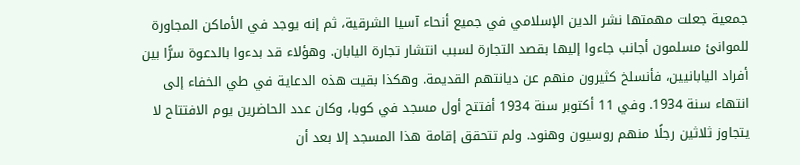جمعية جعلت مهمتها نشر الدين الإسلامي في جميع أنحاء آسيا الشرقية، ثم إنه يوجد في الأماكن المجاورة للموانئ مسلمون أجانب جاءوا إليها بقصد التجارة لسبب انتشار تجارة اليابان. وهؤلاء قد بدءوا بالدعوة سرًّا بين أفراد اليابانيين، فأنسلخ كثيرون منهم عن ديانتهم القديمة. وهكذا بقيت هذه الدعاية في طي الخفاء إلى انتهاء سنة 1934. وفي 11 أكتوبر سنة 1934 أفتتح أول مسجد في كوبا، وكان عدد الحاضرين يوم الافتتاح لا يتجاوز ثلاثين رجلًا منهم روسيون وهنود. ولم تتحقق إقامة هذا المسجد إلا بعد أن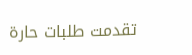تقدمت طلبات حارة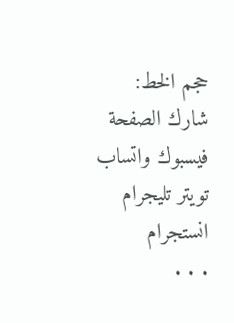حجم الخط:
شارك الصفحة
فيسبوك واتساب تويتر تليجرام انستجرام
. . .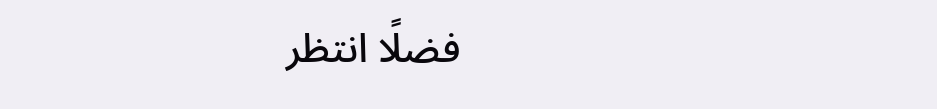فضلًا انتظر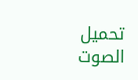تحميل الصوت